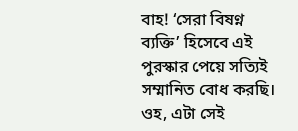বাহ! ‘সেরা বিষণ্ন ব্যক্তি’ হিসেবে এই পুরস্কার পেয়ে সত্যিই সম্মানিত বোধ করছি। ওহ, এটা সেই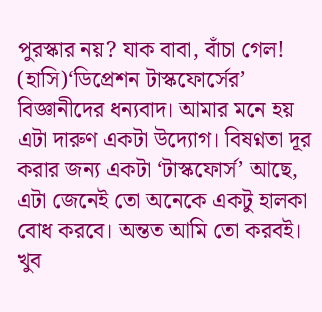পুরস্কার নয়? যাক বাবা, বাঁচা গেল! (হাসি)‘ডিপ্রেশন টাস্কফোর্সের’ বিজ্ঞানীদের ধন্যবাদ। আমার মনে হয় এটা দারুণ একটা উদ্যোগ। বিষণ্নতা দূর করার জন্য একটা ‘টাস্কফোর্স’ আছে, এটা জেনেই তো অনেকে একটু হালকা বোধ করবে। অন্তত আমি তো করবই।
খুব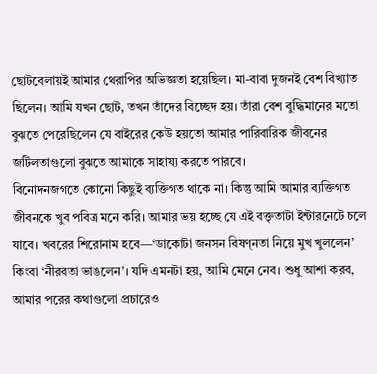ছোটবেলায়ই আমার থেরাপির অভিজ্ঞতা হয়েছিল। মা-বাবা দুজনই বেশ বিখ্যাত ছিলেন। আমি যখন ছোট, তখন তাঁদের বিচ্ছেদ হয়। তাঁরা বেশ বুদ্ধিমানের মতো বুঝতে পেরেছিলেন যে বাইরের কেউ হয়তো আমার পারিবারিক জীবনের জটিলতাগুলো বুঝতে আমাকে সাহায্য করতে পারবে।
বিনোদনজগতে কোনো কিছুই ব্যক্তিগত থাকে না। কিন্তু আমি আমার ব্যক্তিগত জীবনকে খুব পবিত্র মনে করি। আমার ভয় হচ্ছে যে এই বক্তৃতাটা ইন্টারনেটে চলে যাবে। খবরের শিরোনাম হবে—‘ডাকোটা জনসন বিষণ্নতা নিয়ে মুখ খুললেন’ কিংবা ‘নীরবতা ভাঙলেন’। যদি এমনটা হয়, আমি মেনে নেব। শুধু আশা করব, আমার পরের কথাগুলো প্রচারেও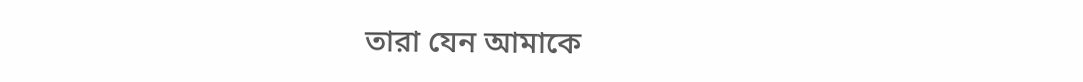তারা যেন আমাকে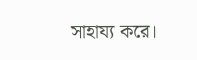সাহায্য করে।